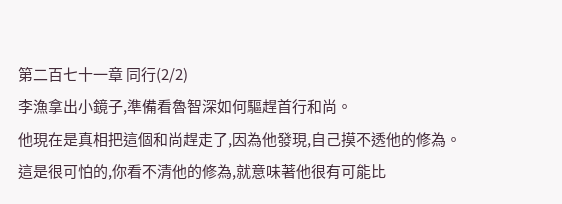第二百七十一章 同行(2/2)
李漁拿出小鏡子,準備看魯智深如何驅趕首行和尚。
他現在是真相把這個和尚趕走了,因為他發現,自己摸不透他的修為。
這是很可怕的,你看不清他的修為,就意味著他很有可能比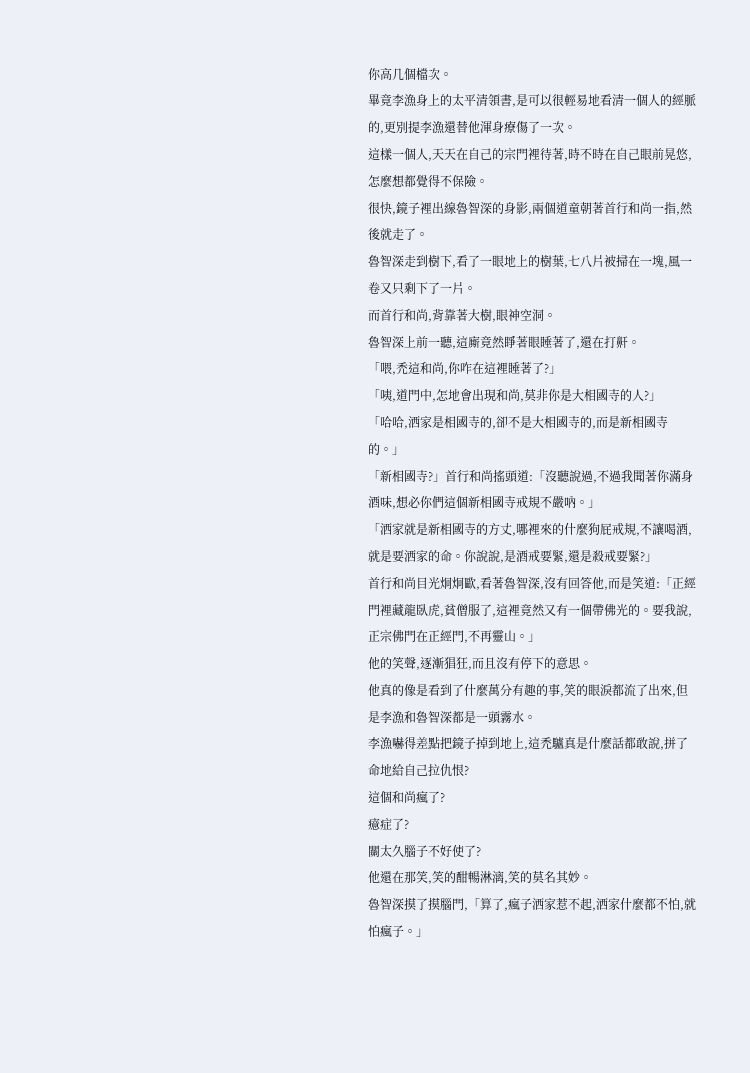你高几個檔次。
畢竟李漁身上的太平清領書,是可以很輕易地看清一個人的經脈的,更別提李漁還替他渾身療傷了一次。
這樣一個人,天天在自己的宗門裡待著,時不時在自己眼前晃悠,怎麼想都覺得不保險。
很快,鏡子裡出線魯智深的身影,兩個道童朝著首行和尚一指,然後就走了。
魯智深走到樹下,看了一眼地上的樹葉,七八片被掃在一塊,風一卷又只剩下了一片。
而首行和尚,背靠著大樹,眼神空洞。
魯智深上前一聽,這廝竟然睜著眼睡著了,還在打鼾。
「喂,禿這和尚,你咋在這裡睡著了?」
「咦,道門中,怎地會出現和尚,莫非你是大相國寺的人?」
「哈哈,洒家是相國寺的,卻不是大相國寺的,而是新相國寺的。」
「新相國寺?」首行和尚搖頭道:「沒聽說過,不過我聞著你滿身酒味,想必你們這個新相國寺戒規不嚴吶。」
「洒家就是新相國寺的方丈,哪裡來的什麼狗屁戒規,不讓喝酒,就是要洒家的命。你說說,是酒戒要緊,還是殺戒要緊?」
首行和尚目光炯炯歐,看著魯智深,沒有回答他,而是笑道:「正經門裡藏龍臥虎,貧僧服了,這裡竟然又有一個帶佛光的。要我說,正宗佛門在正經門,不再靈山。」
他的笑聲,逐漸猖狂,而且沒有停下的意思。
他真的像是看到了什麼萬分有趣的事,笑的眼淚都流了出來,但是李漁和魯智深都是一頭霧水。
李漁嚇得差點把鏡子掉到地上,這禿驢真是什麼話都敢說,拼了命地給自己拉仇恨?
這個和尚瘋了?
癔症了?
關太久腦子不好使了?
他還在那笑,笑的酣暢淋漓,笑的莫名其妙。
魯智深摸了摸腦門,「算了,瘋子洒家惹不起,洒家什麼都不怕,就怕瘋子。」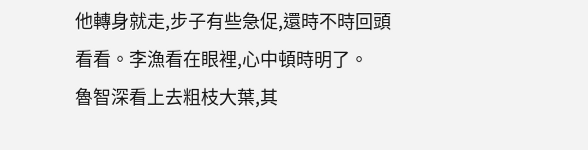他轉身就走,步子有些急促,還時不時回頭看看。李漁看在眼裡,心中頓時明了。
魯智深看上去粗枝大葉,其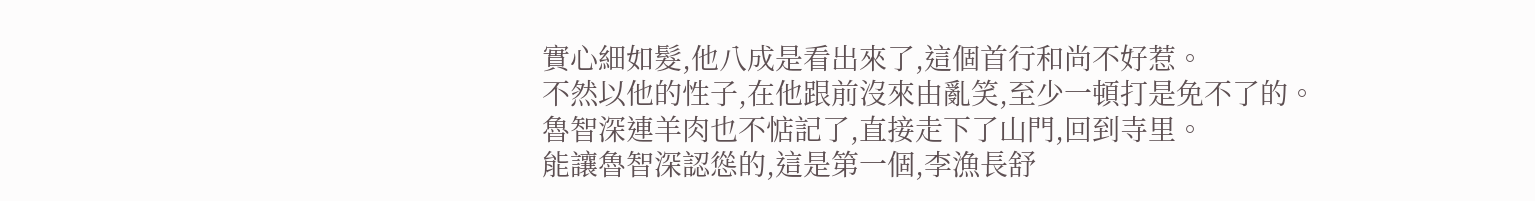實心細如髮,他八成是看出來了,這個首行和尚不好惹。
不然以他的性子,在他跟前沒來由亂笑,至少一頓打是免不了的。
魯智深連羊肉也不惦記了,直接走下了山門,回到寺里。
能讓魯智深認慫的,這是第一個,李漁長舒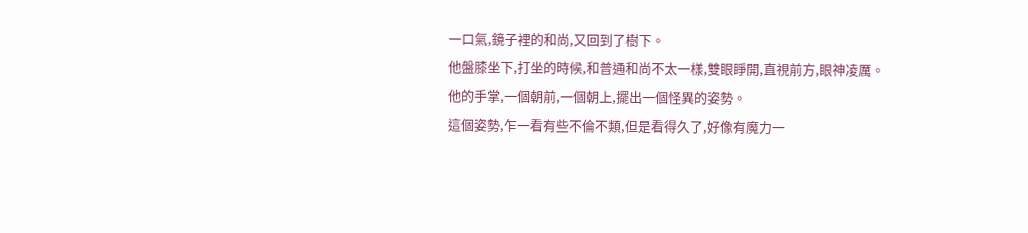一口氣,鏡子裡的和尚,又回到了樹下。
他盤膝坐下,打坐的時候,和普通和尚不太一樣,雙眼睜開,直視前方,眼神凌厲。
他的手掌,一個朝前,一個朝上,擺出一個怪異的姿勢。
這個姿勢,乍一看有些不倫不類,但是看得久了,好像有魔力一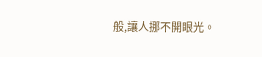般,讓人挪不開眼光。